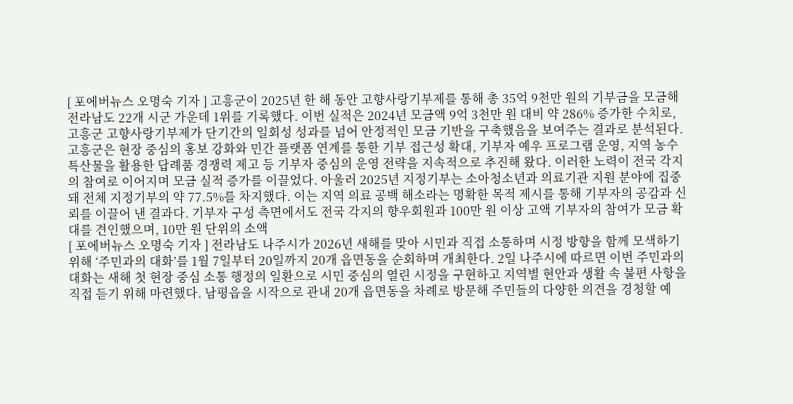[ 포에버뉴스 오명숙 기자 ] 고흥군이 2025년 한 해 동안 고향사랑기부제를 통해 총 35억 9천만 원의 기부금을 모금해 전라남도 22개 시군 가운데 1위를 기록했다. 이번 실적은 2024년 모금액 9억 3천만 원 대비 약 286% 증가한 수치로, 고흥군 고향사랑기부제가 단기간의 일회성 성과를 넘어 안정적인 모금 기반을 구축했음을 보여주는 결과로 분석된다. 고흥군은 현장 중심의 홍보 강화와 민간 플랫폼 연계를 통한 기부 접근성 확대, 기부자 예우 프로그램 운영, 지역 농수특산물을 활용한 답례품 경쟁력 제고 등 기부자 중심의 운영 전략을 지속적으로 추진해 왔다. 이러한 노력이 전국 각지의 참여로 이어지며 모금 실적 증가를 이끌었다. 아울러 2025년 지정기부는 소아청소년과 의료기관 지원 분야에 집중돼 전체 지정기부의 약 77.5%를 차지했다. 이는 지역 의료 공백 해소라는 명확한 목적 제시를 통해 기부자의 공감과 신뢰를 이끌어 낸 결과다. 기부자 구성 측면에서도 전국 각지의 향우회원과 100만 원 이상 고액 기부자의 참여가 모금 확대를 견인했으며, 10만 원 단위의 소액
[ 포에버뉴스 오명숙 기자 ] 전라남도 나주시가 2026년 새해를 맞아 시민과 직접 소통하며 시정 방향을 함께 모색하기 위해 ‘주민과의 대화’를 1월 7일부터 20일까지 20개 읍면동을 순회하며 개최한다. 2일 나주시에 따르면 이번 주민과의 대화는 새해 첫 현장 중심 소통 행정의 일환으로 시민 중심의 열린 시정을 구현하고 지역별 현안과 생활 속 불편 사항을 직접 듣기 위해 마련했다. 남평읍을 시작으로 관내 20개 읍면동을 차례로 방문해 주민들의 다양한 의견을 경청할 예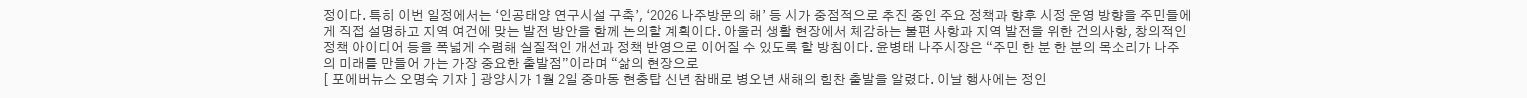정이다. 특히 이번 일정에서는 ‘인공태양 연구시설 구축’, ‘2026 나주방문의 해’ 등 시가 중점적으로 추진 중인 주요 정책과 향후 시정 운영 방향을 주민들에게 직접 설명하고 지역 여건에 맞는 발전 방안을 함께 논의할 계획이다. 아울러 생활 현장에서 체감하는 불편 사항과 지역 발전을 위한 건의사항, 창의적인 정책 아이디어 등을 폭넓게 수렴해 실질적인 개선과 정책 반영으로 이어질 수 있도록 할 방침이다. 윤병태 나주시장은 “주민 한 분 한 분의 목소리가 나주의 미래를 만들어 가는 가장 중요한 출발점”이라며 “삶의 현장으로
[ 포에버뉴스 오명숙 기자 ] 광양시가 1월 2일 중마동 현충탑 신년 참배로 병오년 새해의 힘찬 출발을 알렸다. 이날 행사에는 정인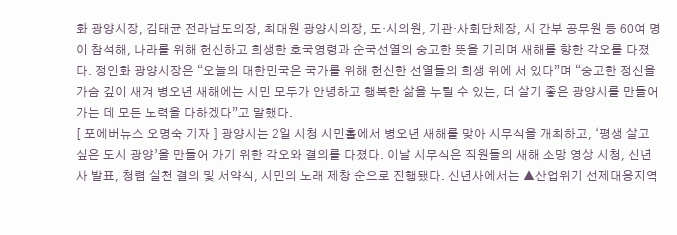화 광양시장, 김태균 전라남도의장, 최대원 광양시의장, 도·시의원, 기관·사회단체장, 시 간부 공무원 등 60여 명이 참석해, 나라를 위해 헌신하고 희생한 호국영령과 순국선열의 숭고한 뜻을 기리며 새해를 향한 각오를 다졌다. 정인화 광양시장은 “오늘의 대한민국은 국가를 위해 헌신한 선열들의 희생 위에 서 있다”며 “숭고한 정신을 가슴 깊이 새겨 병오년 새해에는 시민 모두가 안녕하고 행복한 삶을 누릴 수 있는, 더 살기 좋은 광양시를 만들어 가는 데 모든 노력을 다하겠다”고 말했다.
[ 포에버뉴스 오명숙 기자 ] 광양시는 2일 시청 시민홀에서 병오년 새해를 맞아 시무식을 개최하고, ‘평생 살고 싶은 도시 광양’을 만들어 가기 위한 각오와 결의를 다졌다. 이날 시무식은 직원들의 새해 소망 영상 시청, 신년사 발표, 청렴 실천 결의 및 서약식, 시민의 노래 제창 순으로 진행됐다. 신년사에서는 ▲산업위기 선제대응지역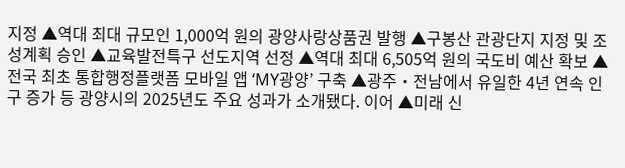지정 ▲역대 최대 규모인 1,000억 원의 광양사랑상품권 발행 ▲구봉산 관광단지 지정 및 조성계획 승인 ▲교육발전특구 선도지역 선정 ▲역대 최대 6,505억 원의 국도비 예산 확보 ▲전국 최초 통합행정플랫폼 모바일 앱 ‘MY광양’ 구축 ▲광주‧전남에서 유일한 4년 연속 인구 증가 등 광양시의 2025년도 주요 성과가 소개됐다. 이어 ▲미래 신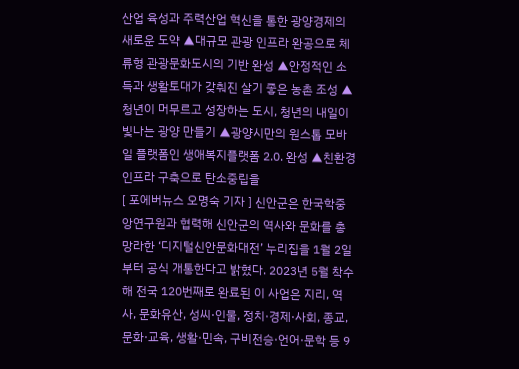산업 육성과 주력산업 혁신을 통한 광양경제의 새로운 도약 ▲대규모 관광 인프라 완공으로 체류형 관광문화도시의 기반 완성 ▲안정적인 소득과 생활토대가 갖춰진 살기 좋은 농촌 조성 ▲청년이 머무르고 성장하는 도시, 청년의 내일이 빛나는 광양 만들기 ▲광양시만의 원스톱 모바일 플랫폼인 생애복지플랫폼 2.0. 완성 ▲친환경 인프라 구축으로 탄소중립을
[ 포에버뉴스 오명숙 기자 ] 신안군은 한국학중앙연구원과 협력해 신안군의 역사와 문화를 총망라한 ‘디지털신안문화대전’ 누리집을 1월 2일부터 공식 개통한다고 밝혔다. 2023년 5월 착수해 전국 120번째로 완료된 이 사업은 지리, 역사, 문화유산, 성씨·인물, 정치·경제·사회, 종교, 문화·교육, 생활·민속, 구비전승·언어·문학 등 9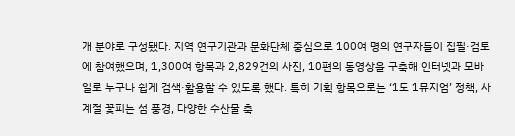개 분야로 구성됐다. 지역 연구기관과 문화단체 중심으로 100여 명의 연구자들이 집필·검토에 참여했으며, 1,300여 항목과 2,829건의 사진, 10편의 동영상을 구축해 인터넷과 모바일로 누구나 쉽게 검색·활용할 수 있도록 했다. 특히 기획 항목으로는 ‘1도 1뮤지엄’ 정책, 사계절 꽃피는 섬 풍경, 다양한 수산물 축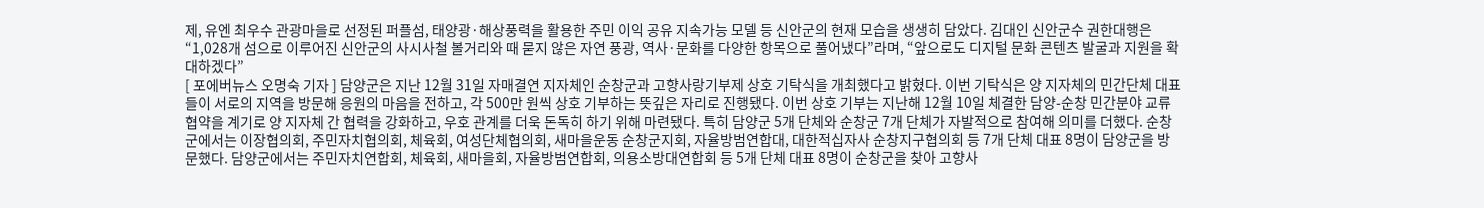제, 유엔 최우수 관광마을로 선정된 퍼플섬, 태양광·해상풍력을 활용한 주민 이익 공유 지속가능 모델 등 신안군의 현재 모습을 생생히 담았다. 김대인 신안군수 권한대행은 “1,028개 섬으로 이루어진 신안군의 사시사철 볼거리와 때 묻지 않은 자연 풍광, 역사·문화를 다양한 항목으로 풀어냈다”라며, “앞으로도 디지털 문화 콘텐츠 발굴과 지원을 확대하겠다”
[ 포에버뉴스 오명숙 기자 ] 담양군은 지난 12월 31일 자매결연 지자체인 순창군과 고향사랑기부제 상호 기탁식을 개최했다고 밝혔다. 이번 기탁식은 양 지자체의 민간단체 대표들이 서로의 지역을 방문해 응원의 마음을 전하고, 각 500만 원씩 상호 기부하는 뜻깊은 자리로 진행됐다. 이번 상호 기부는 지난해 12월 10일 체결한 담양-순창 민간분야 교류 협약을 계기로 양 지자체 간 협력을 강화하고, 우호 관계를 더욱 돈독히 하기 위해 마련됐다. 특히 담양군 5개 단체와 순창군 7개 단체가 자발적으로 참여해 의미를 더했다. 순창군에서는 이장협의회, 주민자치협의회, 체육회, 여성단체협의회, 새마을운동 순창군지회, 자율방범연합대, 대한적십자사 순창지구협의회 등 7개 단체 대표 8명이 담양군을 방문했다. 담양군에서는 주민자치연합회, 체육회, 새마을회, 자율방범연합회, 의용소방대연합회 등 5개 단체 대표 8명이 순창군을 찾아 고향사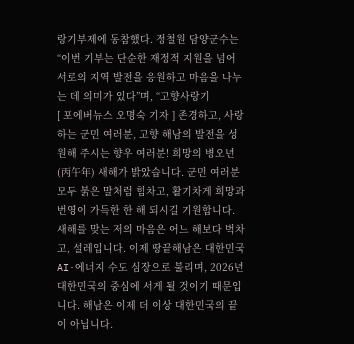랑기부제에 동참했다. 정철원 담양군수는 “이번 기부는 단순한 재정적 지원을 넘어 서로의 지역 발전을 응원하고 마음을 나누는 데 의미가 있다”며, “고향사랑기
[ 포에버뉴스 오명숙 기자 ] 존경하고, 사랑하는 군민 여러분, 고향 해남의 발전을 성원해 주시는 향우 여러분! 희망의 병오년(丙午年) 새해가 밝았습니다. 군민 여러분 모두 붉은 말처럼 힘차고, 활기차게 희망과 번영이 가득한 한 해 되시길 기원합니다. 새해를 맞는 저의 마음은 어느 해보다 벅차고, 설레입니다. 이제 땅끝해남은 대한민국 AI·에너지 수도 심장으로 불리며, 2026년 대한민국의 중심에 서게 될 것이기 때문입니다. 해남은 이제 더 이상 대한민국의 끝이 아닙니다.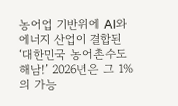농어업 기반위에 AI와 에너지 산업이 결합된 ‘대한민국 농어촌수도 해남!’ 2026년은 그 1%의 가능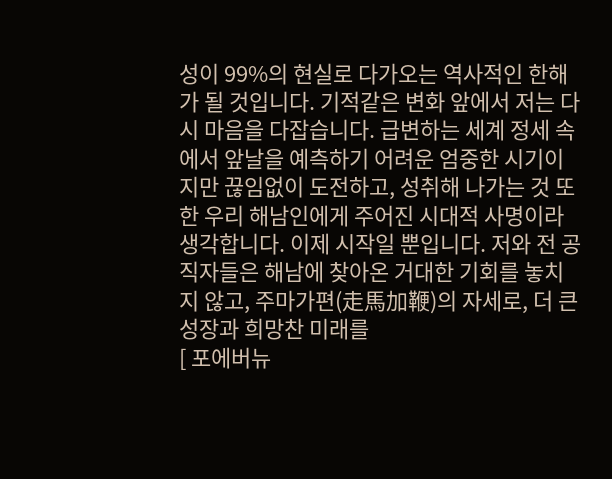성이 99%의 현실로 다가오는 역사적인 한해가 될 것입니다. 기적같은 변화 앞에서 저는 다시 마음을 다잡습니다. 급변하는 세계 정세 속에서 앞날을 예측하기 어려운 엄중한 시기이지만 끊임없이 도전하고, 성취해 나가는 것 또한 우리 해남인에게 주어진 시대적 사명이라 생각합니다. 이제 시작일 뿐입니다. 저와 전 공직자들은 해남에 찾아온 거대한 기회를 놓치지 않고, 주마가편(走馬加鞭)의 자세로, 더 큰 성장과 희망찬 미래를
[ 포에버뉴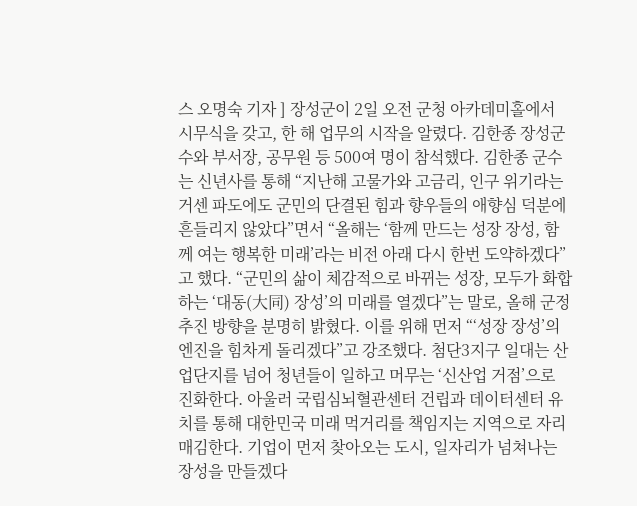스 오명숙 기자 ] 장성군이 2일 오전 군청 아카데미홀에서 시무식을 갖고, 한 해 업무의 시작을 알렸다. 김한종 장성군수와 부서장, 공무원 등 500여 명이 참석했다. 김한종 군수는 신년사를 통해 “지난해 고물가와 고금리, 인구 위기라는 거센 파도에도 군민의 단결된 힘과 향우들의 애향심 덕분에 흔들리지 않았다”면서 “올해는 ‘함께 만드는 성장 장성, 함께 여는 행복한 미래’라는 비전 아래 다시 한번 도약하겠다”고 했다. “군민의 삶이 체감적으로 바뀌는 성장, 모두가 화합하는 ‘대동(大同) 장성’의 미래를 열겠다”는 말로, 올해 군정 추진 방향을 분명히 밝혔다. 이를 위해 먼저 “‘성장 장성’의 엔진을 힘차게 돌리겠다”고 강조했다. 첨단3지구 일대는 산업단지를 넘어 청년들이 일하고 머무는 ‘신산업 거점’으로 진화한다. 아울러 국립심뇌혈관센터 건립과 데이터센터 유치를 통해 대한민국 미래 먹거리를 책임지는 지역으로 자리매김한다. 기업이 먼저 찾아오는 도시, 일자리가 넘쳐나는 장성을 만들겠다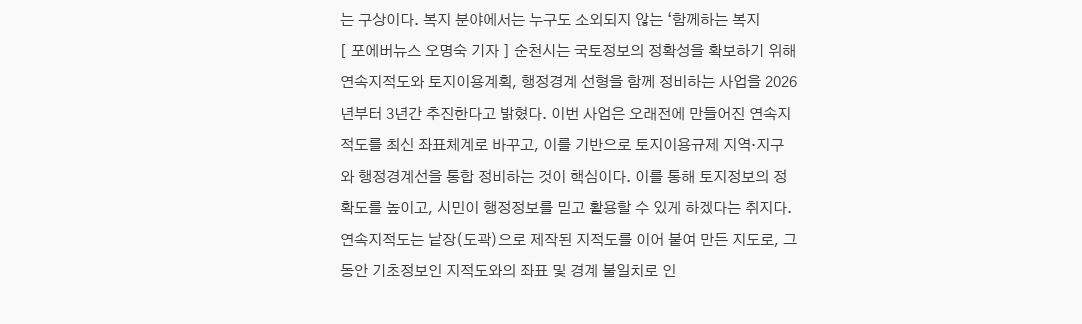는 구상이다. 복지 분야에서는 누구도 소외되지 않는 ‘함께하는 복지
[ 포에버뉴스 오명숙 기자 ] 순천시는 국토정보의 정확성을 확보하기 위해 연속지적도와 토지이용계획, 행정경계 선형을 함께 정비하는 사업을 2026년부터 3년간 추진한다고 밝혔다. 이번 사업은 오래전에 만들어진 연속지적도를 최신 좌표체계로 바꾸고, 이를 기반으로 토지이용규제 지역·지구와 행정경계선을 통합 정비하는 것이 핵심이다. 이를 통해 토지정보의 정확도를 높이고, 시민이 행정정보를 믿고 활용할 수 있게 하겠다는 취지다. 연속지적도는 낱장(도곽)으로 제작된 지적도를 이어 붙여 만든 지도로, 그동안 기초정보인 지적도와의 좌표 및 경계 불일치로 인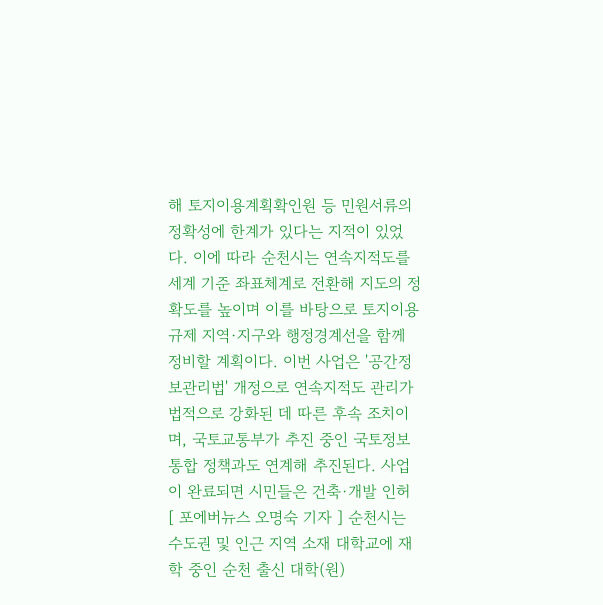해 토지이용계획확인원 등 민원서류의 정확성에 한계가 있다는 지적이 있었다. 이에 따라 순천시는 연속지적도를 세계 기준 좌표체계로 전환해 지도의 정확도를 높이며 이를 바탕으로 토지이용규제 지역·지구와 행정경계선을 함께 정비할 계획이다. 이번 사업은 '공간정보관리법' 개정으로 연속지적도 관리가 법적으로 강화된 데 따른 후속 조치이며, 국토교통부가 추진 중인 국토정보 통합 정책과도 연계해 추진된다. 사업이 완료되면 시민들은 건축·개발 인허
[ 포에버뉴스 오명숙 기자 ] 순천시는 수도권 및 인근 지역 소재 대학교에 재학 중인 순천 출신 대학(원)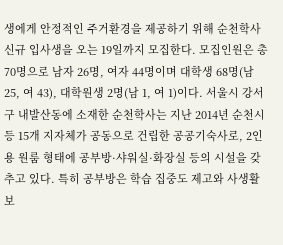생에게 안정적인 주거환경을 제공하기 위해 순천학사 신규 입사생을 오는 19일까지 모집한다. 모집인원은 총 70명으로 남자 26명, 여자 44명이며 대학생 68명(남 25, 여 43), 대학원생 2명(남 1, 여 1)이다. 서울시 강서구 내발산동에 소재한 순천학사는 지난 2014년 순천시 등 15개 지자체가 공동으로 건립한 공공기숙사로, 2인용 원룸 형태에 공부방·샤워실·화장실 등의 시설을 갖추고 있다. 특히 공부방은 학습 집중도 제고와 사생활 보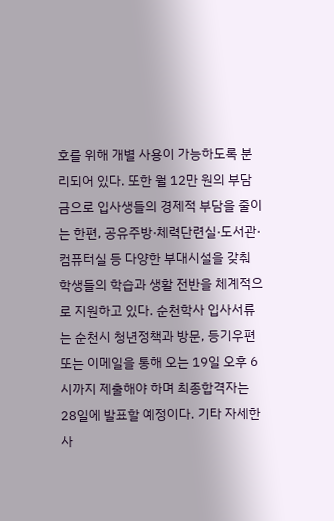호를 위해 개별 사용이 가능하도록 분리되어 있다. 또한 월 12만 원의 부담금으로 입사생들의 경제적 부담을 줄이는 한편, 공유주방·체력단련실·도서관·컴퓨터실 등 다양한 부대시설을 갖춰 학생들의 학습과 생활 전반을 체계적으로 지원하고 있다. 순천학사 입사서류는 순천시 청년정책과 방문, 등기우편 또는 이메일을 통해 오는 19일 오후 6시까지 제출해야 하며 최종합격자는 28일에 발표할 예정이다. 기타 자세한 사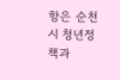항은 순천시 청년정책과